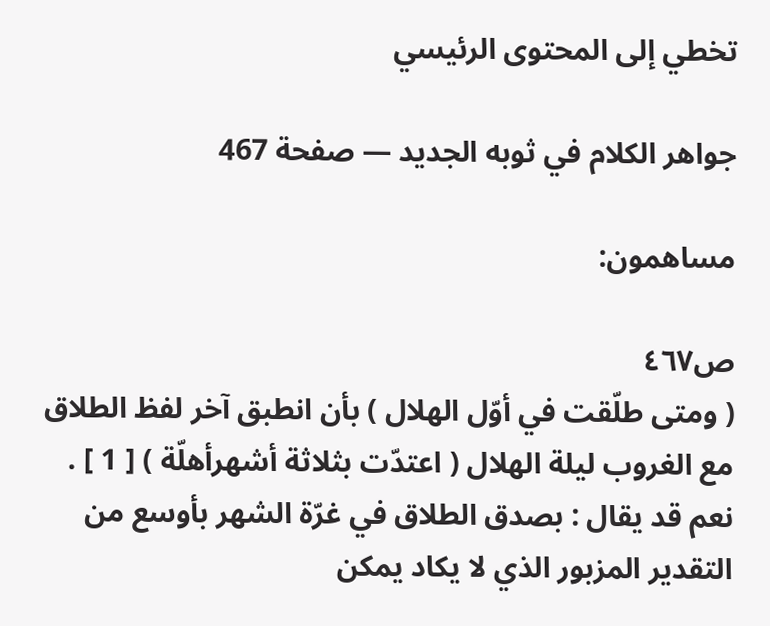تخطي إلى المحتوى الرئيسي

جواهر الكلام في ثوبه الجديد — صفحة 467

مساهمون:

ص٤٦٧
( ومتى طلّقت في أوّل الهلال ) بأن انطبق آخر لفظ الطلاق مع الغروب ليلة الهلال ( اعتدّت بثلاثة أشهرأهلّة ) [ 1 ] . نعم قد يقال : بصدق الطلاق في غرّة الشهر بأوسع من التقدير المزبور الذي لا يكاد يمكن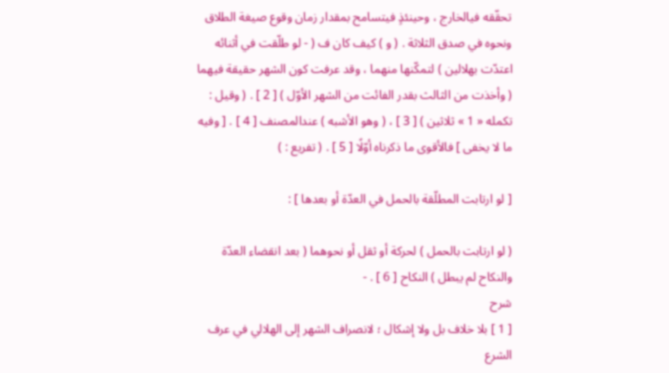تحقّقه فيالخارج ، وحينئذٍ فيتسامح بمقدار زمان وقوع صيغة الطلاق ونحوه في صدق الثلاثة . ( و ) كيف كان ف ( - لو طلّقت في أثنائه اعتدّت بهلالين ) لتمكّنها منهما ، وقد عرفت كون الشهر حقيقة فيهما ( وأخذت من الثالث بقدر الفائت من الشهر الأوّل ) [ 2 ] . ( وقيل : تكمله « 1 » ثلاثين ) [ 3 ] ، ( وهو الأشبه ) عندالمصنف [ 4 ] . [ وفيه ما لا يخفى ] فالأقوى ما ذكرناه أوّلًا [ 5 ] . ( تفريع : )

[ لو ارتابت المطلّقة بالحمل في العدّة أو بعدها ] :

( لو ارتابت بالحمل ) لحركة أو ثقل أو نحوهما ( بعد انقضاء العدّة والنكاح لم يبطل ) النكاح [ 6 ] . -
شرح
[ 1 ] بلا خلاف بل ولا إشكال ؛ لانصراف الشهر إلى الهلالي في عرف الشرع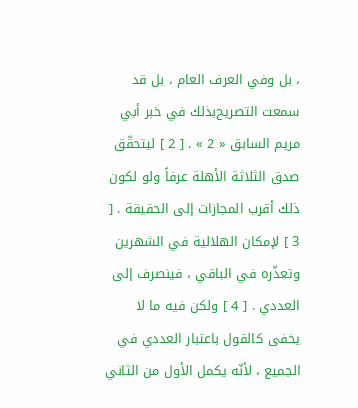، بل وفي العرف العام ، بل قد سمعت التصريح‌بذلك في خبر أبي مريم السابق « 2 » . [ 2 ] ليتحقّق صدق الثلاثة الأهلة عرفاً ولو لكون ذلك أقرب المجازات إلى الحقيقة . [ 3 ] لإمكان الهلالية في الشهرين وتعذّره في الباقي ، فينصرف إلى العددي . [ 4 ] ولكن فيه ما لا يخفى كالقول باعتبار العددي في الجميع ، لأنّه يكمل الأول من الثاني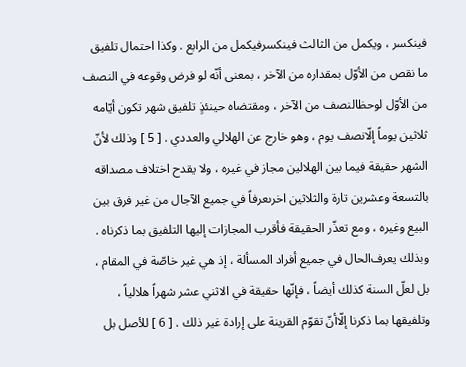فينكسر ، ويكمل من الثالث فينكسرفيكمل من الرابع . وكذا احتمال تلفيق ما نقص من الأوّل بمقداره من الآخر ، بمعنى أنّه لو فرض وقوعه في النصف من الأوّل لوحظالنصف من الآخر ، ومقتضاه حينئذٍ تلفيق شهر تكون أيّامه ثلاثين يوماً إلّانصف يوم ، وهو خارج عن الهلالي والعددي . [ 5 ] وذلك لأنّ الشهر حقيقة فيما بين الهلالين مجاز في غيره ، ولا يقدح اختلاف مصداقه بالتسعة وعشرين تارة والثلاثين اخرىعرفاً في جميع الآجال من غير فرق بين البيع وغيره ، ومع تعذّر الحقيقة فأقرب المجازات إليها التلفيق بما ذكرناه . وبذلك يعرف‌الحال في جميع أفراد المسألة ، إذ هي غير خاصّة في المقام ، بل لعلّ السنة كذلك أيضاً ، فإنّها حقيقة في الاثني عشر شهراً هلالياً ، وتلفيقها بما ذكرنا إلّاأنّ تقوّم القرينة على إرادة غير ذلك . [ 6 ] للأصل بل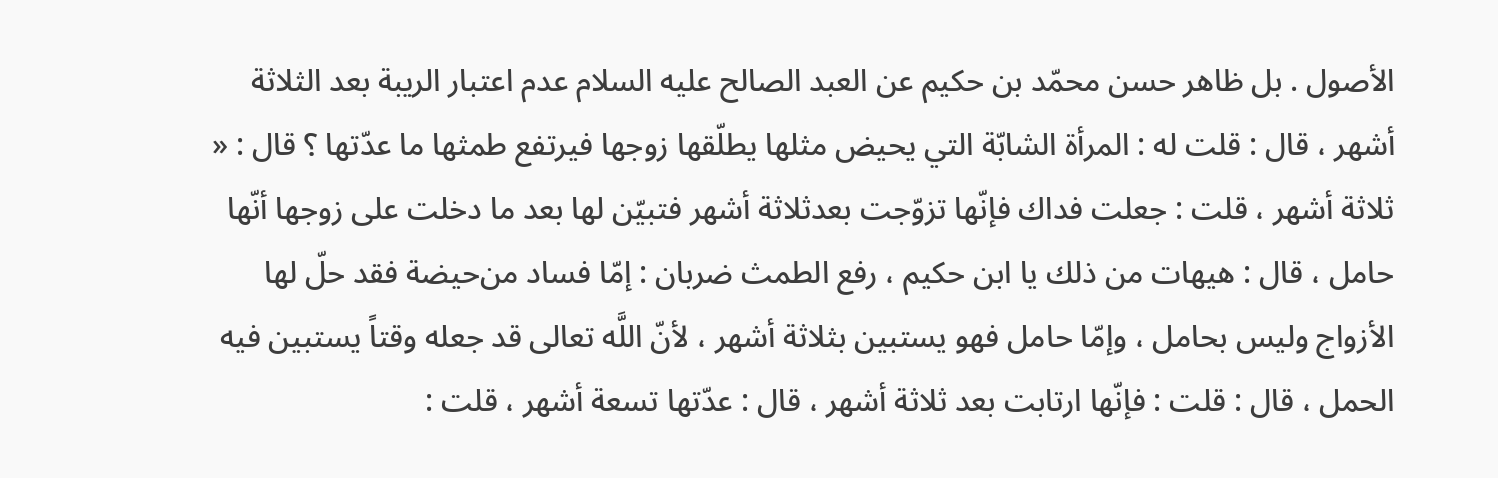الأصول . بل ظاهر حسن محمّد بن حكيم عن العبد الصالح عليه السلام عدم اعتبار الريبة بعد الثلاثة أشهر ، قال : قلت له : المرأة الشابّة التي يحيض مثلها يطلّقها زوجها فيرتفع طمثها ما عدّتها ؟ قال : « ثلاثة أشهر ، قلت : جعلت فداك فإنّها تزوّجت بعدثلاثة أشهر فتبيّن لها بعد ما دخلت على زوجها أنّها حامل ، قال : هيهات من ذلك يا ابن حكيم ، رفع الطمث ضربان : إمّا فساد من‌حيضة فقد حلّ لها الأزواج وليس بحامل ، وإمّا حامل فهو يستبين بثلاثة أشهر ، لأنّ اللَّه تعالى قد جعله وقتاً يستبين فيه الحمل ، قال : قلت : فإنّها ارتابت بعد ثلاثة أشهر ، قال : عدّتها تسعة أشهر ، قلت :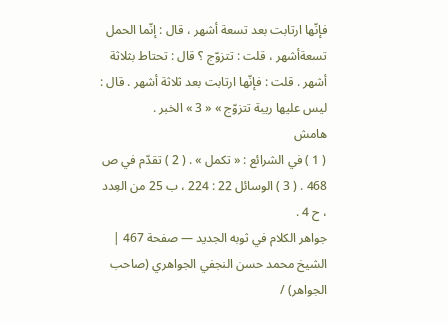فإنّها ارتابت بعد تسعة أشهر ، قال : إنّما الحمل تسعةأشهر ، قلت : تتزوّج ؟ قال : تحتاط بثلاثة أشهر . قلت : فإنّها ارتابت بعد ثلاثة أشهر . قال : ليس عليها ريبة تتزوّج » « 3 » الخبر .
هامش
( 1 ) في الشرائع : « تكمل » . ( 2 ) تقدّم في ص 468 . ( 3 ) الوسائل 22 : 224 ، ب 25 من العِدد ، ح 4 .
جواهر الكلام في ثوبه الجديد — صفحة 467 | الشيخ محمد حسن النجفي الجواهري (صاحب الجواهر) /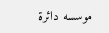موسسه دائرة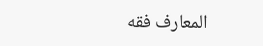المعارف فقه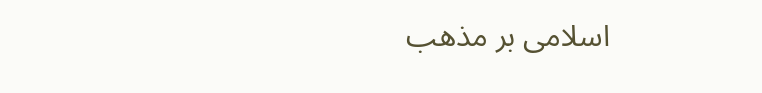اسلامى بر مذهب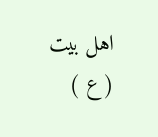اهل بيت ( ع )